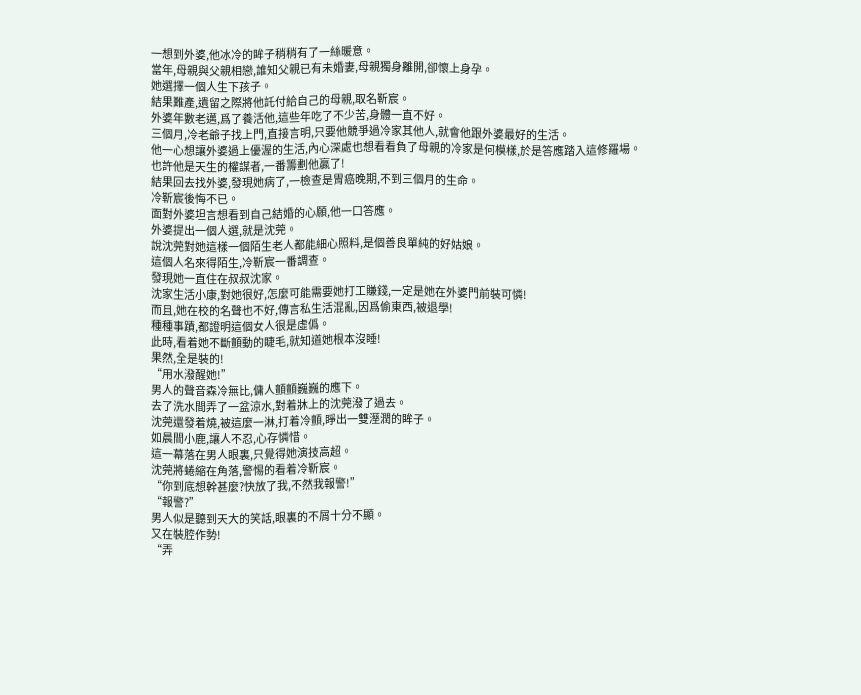一想到外婆,他冰冷的眸子稍稍有了一絲暖意。
當年,母親與父親相戀,誰知父親已有未婚妻,母親獨身離開,卻懷上身孕。
她選擇一個人生下孩子。
結果難產,遺留之際將他託付給自己的母親,取名靳宸。
外婆年數老邁,爲了養活他,這些年吃了不少苦,身體一直不好。
三個月,冷老爺子找上門,直接言明,只要他競爭過冷家其他人,就會他跟外婆最好的生活。
他一心想讓外婆過上優渥的生活,內心深處也想看看負了母親的冷家是何模樣,於是答應踏入這修羅場。
也許他是天生的權謀者,一番籌劃他贏了!
結果回去找外婆,發現她病了,一檢查是胃癌晚期,不到三個月的生命。
冷靳宸後悔不已。
面對外婆坦言想看到自己結婚的心願,他一口答應。
外婆提出一個人選,就是沈莞。
說沈莞對她這樣一個陌生老人都能細心照料,是個善良單純的好姑娘。
這個人名來得陌生,冷靳宸一番調查。
發現她一直住在叔叔沈家。
沈家生活小康,對她很好,怎麼可能需要她打工賺錢,一定是她在外婆門前裝可憐!
而且,她在校的名聲也不好,傳言私生活混亂,因爲偷東西,被退學!
種種事蹟,都證明這個女人很是虛僞。
此時,看着她不斷顫動的睫毛,就知道她根本沒睡!
果然,全是裝的!
“用水潑醒她!”
男人的聲音森冷無比,傭人顫顫巍巍的應下。
去了洗水間弄了一盆涼水,對着牀上的沈莞潑了過去。
沈莞還發着燒,被這麼一淋,打着冷顫,睜出一雙溼潤的眸子。
如晨間小鹿,讓人不忍,心存憐惜。
這一幕落在男人眼裏,只覺得她演技高超。
沈莞將蜷縮在角落,警惕的看着冷靳宸。
“你到底想幹甚麼?快放了我,不然我報警!”
“報警?”
男人似是聽到天大的笑話,眼裏的不屑十分不顯。
又在裝腔作勢!
“弄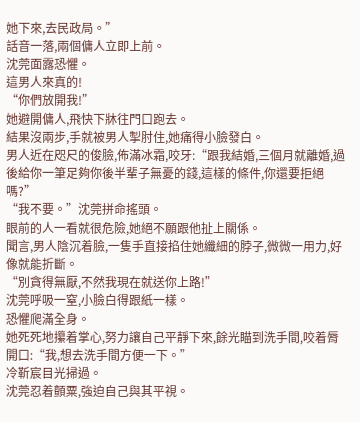她下來,去民政局。”
話音一落,兩個傭人立即上前。
沈莞面露恐懼。
這男人來真的!
“你們放開我!”
她避開傭人,飛快下牀往門口跑去。
結果沒兩步,手就被男人掣肘住,她痛得小臉發白。
男人近在咫尺的俊臉,佈滿冰霜,咬牙:“跟我結婚,三個月就離婚,過後給你一筆足夠你後半輩子無憂的錢,這樣的條件,你還要拒絕嗎?”
“我不要。”沈莞拼命搖頭。
眼前的人一看就很危險,她絕不願跟他扯上關係。
聞言,男人陰沉着臉,一隻手直接掐住她纖細的脖子,微微一用力,好像就能折斷。
“別貪得無厭,不然我現在就送你上路!”
沈莞呼吸一窒,小臉白得跟紙一樣。
恐懼爬滿全身。
她死死地攥着掌心,努力讓自己平靜下來,餘光瞄到洗手間,咬着脣開口:“我,想去洗手間方便一下。”
冷靳宸目光掃過。
沈莞忍着顫粟,強迫自己與其平視。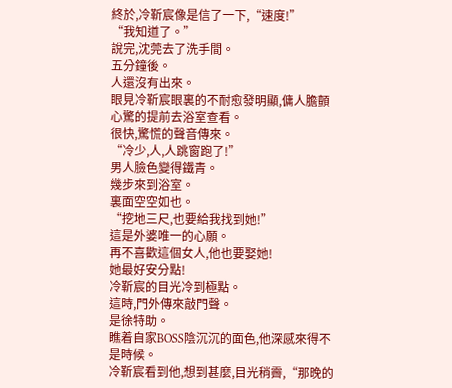終於,冷靳宸像是信了一下,“速度!”
“我知道了。”
說完,沈莞去了洗手間。
五分鐘後。
人還沒有出來。
眼見冷靳宸眼裏的不耐愈發明顯,傭人膽顫心驚的提前去浴室查看。
很快,驚慌的聲音傳來。
“冷少,人,人跳窗跑了!”
男人臉色變得鐵青。
幾步來到浴室。
裏面空空如也。
“挖地三尺,也要給我找到她!”
這是外婆唯一的心願。
再不喜歡這個女人,他也要娶她!
她最好安分點!
冷靳宸的目光冷到極點。
這時,門外傳來敲門聲。
是徐特助。
瞧着自家BOSS陰沉沉的面色,他深感來得不是時候。
冷靳宸看到他,想到甚麼,目光稍霽,“那晚的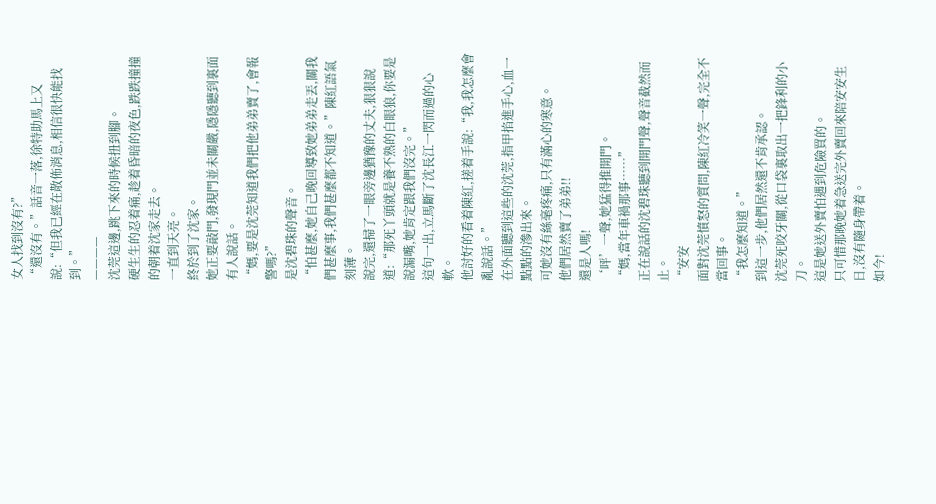女人找到沒有?”
“還沒有。”話音一落,徐特助馬上又說:“但我已經在散佈消息,相信很快能找到。”
————
沈莞這邊,跳下來的時候扭到腳。
硬生生的忍着痛,趁着昏暗的夜色,跌跌撞撞的朝着沈家走去。
一直到天亮。
終於到了沈家。
她正要敲門,發現門並未關嚴,隱隱聽到裏面有人說話。
“媽,要是沈莞知道我們把他弟弟賣了,會報警嗎?”
是沈碧珠的聲音。
“怕甚麼,她自己晚回導致她弟弟走丟,關我們甚麼事,我們甚麼都不知道。”陳紅語氣刻薄。
說完,還掃了一眼旁邊猶豫的丈夫,狠狠說道:“那死丫頭就是養不熟的白眼狼,你要是說漏嘴,她肯定跟我們沒完。”
這句一出,立馬斷了沈長江一閃而過的心軟。
他討好的看着陳紅,搓着手說:“我,我怎麼會亂說話。”
在外面聽到這些的沈莞,指甲掐進手心,血一點點的滲出來。
可她沒有絲毫疼痛,只有滿心的寒意。
他們居然賣了弟弟!!
還是人嗎!
‘呯’一聲,她猛得推開門。
“媽,當年車禍那事……”
正在說話的沈碧珠聽到開門聲,聲音截然而止。
“安安
面對沈莞憤怒的質問,陳紅冷笑一聲,完全不當回事。
“我怎麼知道。”
到這一步,他們居然還不肯承認。
沈莞死咬牙關,從口袋裏取出一把鋒利的小刀。
這是她送外賣怕遇到危險買的。
只可惜那晚她着急送完外賣回來陪安安生日,沒有隨身帶着。
如今!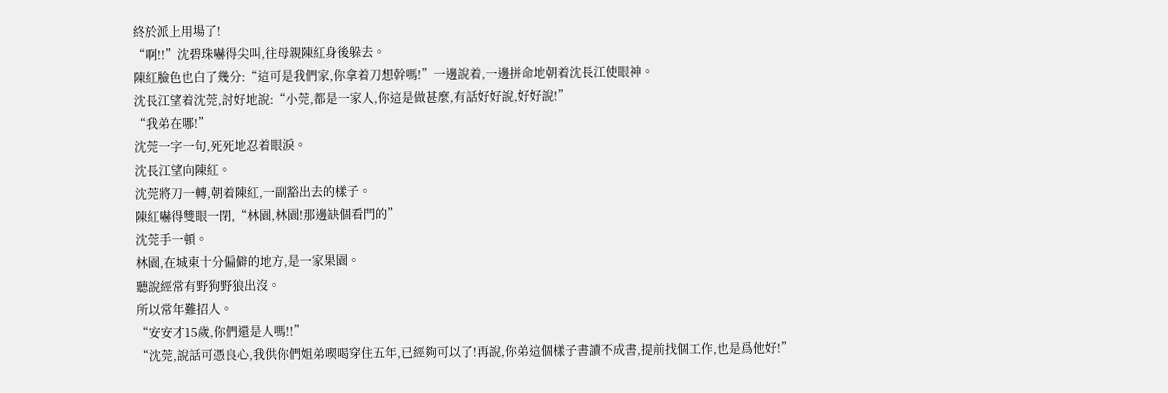終於派上用場了!
“啊!!”沈碧珠嚇得尖叫,往母親陳紅身後躲去。
陳紅臉色也白了幾分:“這可是我們家,你拿着刀想幹嗎!”一邊說着,一邊拼命地朝着沈長江使眼神。
沈長江望着沈莞,討好地說:“小莞,都是一家人,你這是做甚麼,有話好好說,好好說!”
“我弟在哪!”
沈莞一字一句,死死地忍着眼淚。
沈長江望向陳紅。
沈莞將刀一轉,朝着陳紅,一副豁出去的樣子。
陳紅嚇得雙眼一閉,“林園,林園!那邊缺個看門的”
沈莞手一頓。
林園,在城東十分偏僻的地方,是一家果園。
聽說經常有野狗野狼出沒。
所以常年難招人。
“安安才15歲,你們還是人嗎!!”
“沈莞,說話可憑良心,我供你們姐弟喫喝穿住五年,已經夠可以了!再說,你弟這個樣子書讀不成書,提前找個工作,也是爲他好!”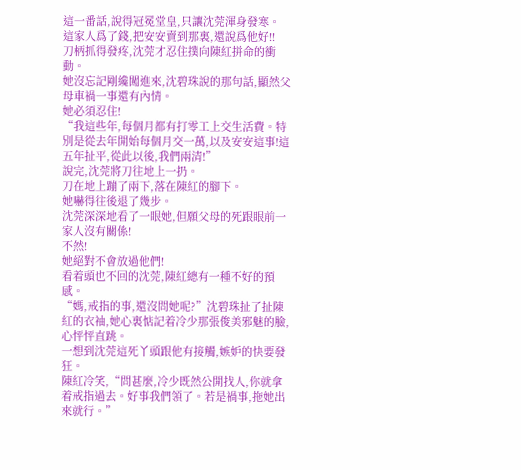這一番話,說得冠冕堂皇,只讓沈莞渾身發寒。
這家人爲了錢,把安安賣到那裏,還說爲他好!!
刀柄抓得發疼,沈莞才忍住撲向陳紅拼命的衝動。
她沒忘記剛纔闖進來,沈碧珠說的那句話,顯然父母車禍一事還有內情。
她必須忍住!
“我這些年,每個月都有打零工上交生活費。特別是從去年開始每個月交一萬,以及安安這事!這五年扯平,從此以後,我們兩清!”
說完,沈莞將刀往地上一扔。
刀在地上蹦了兩下,落在陳紅的腳下。
她嚇得往後退了幾步。
沈莞深深地看了一眼她,但願父母的死跟眼前一家人沒有關係!
不然!
她絕對不會放過他們!
看着頭也不回的沈莞,陳紅總有一種不好的預感。
“媽,戒指的事,還沒問她呢?”沈碧珠扯了扯陳紅的衣袖,她心裏惦記着冷少那張俊美邪魅的臉,心怦怦直跳。
一想到沈莞這死丫頭跟他有接觸,嫉妒的快要發狂。
陳紅冷笑,“問甚麼,冷少既然公開找人,你就拿着戒指過去。好事我們領了。若是禍事,拖她出來就行。”